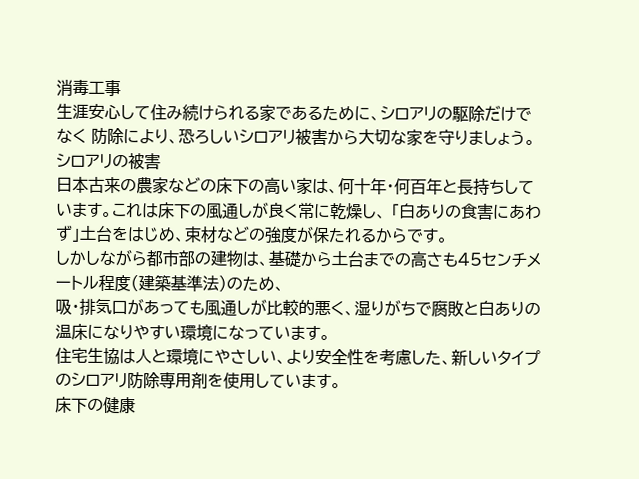消毒工事
生涯安心して住み続けられる家であるために、シロアリの駆除だけでなく 防除により、恐ろしいシロアリ被害から大切な家を守りましょう。
シロアリの被害
日本古来の農家などの床下の高い家は、何十年・何百年と長持ちしています。これは床下の風通しが良く常に乾燥し、 「白ありの食害にあわず」土台をはじめ、束材などの強度が保たれるからです。
しかしながら都市部の建物は、基礎から土台までの高さも45センチメートル程度(建築基準法)のため、
吸・排気口があっても風通しが比較的悪く、湿りがちで腐敗と白ありの温床になりやすい環境になっています。
住宅生協は人と環境にやさしい、より安全性を考慮した、新しいタイプのシロアリ防除専用剤を使用しています。
床下の健康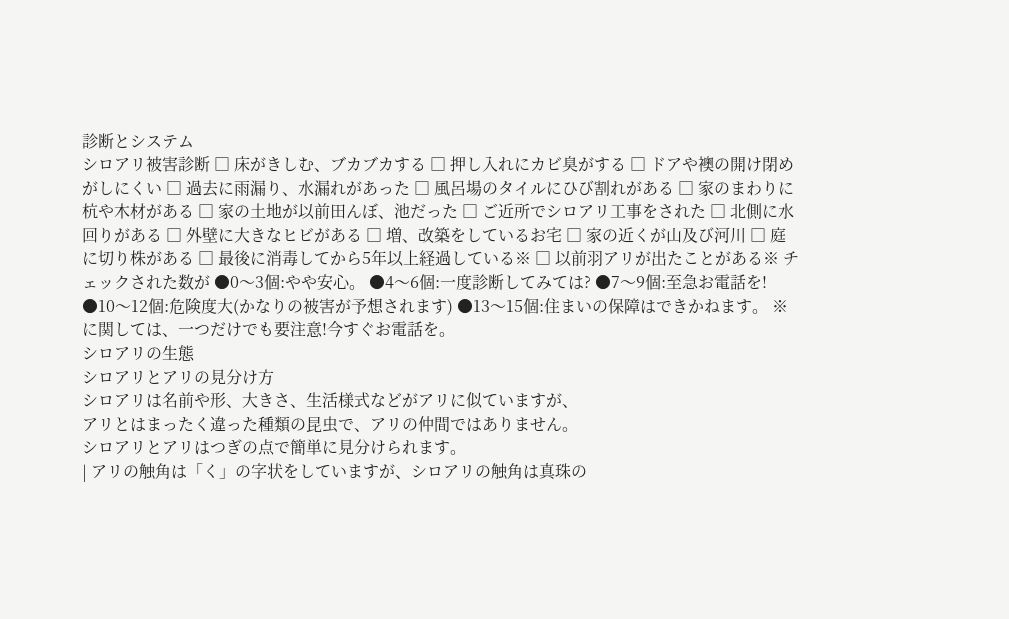診断とシステム
シロアリ被害診断 □ 床がきしむ、ブカブカする □ 押し入れにカビ臭がする □ ドアや襖の開け閉めがしにくい □ 過去に雨漏り、水漏れがあった □ 風呂場のタイルにひび割れがある □ 家のまわりに杭や木材がある □ 家の土地が以前田んぼ、池だった □ ご近所でシロアリ工事をされた □ 北側に水回りがある □ 外壁に大きなヒビがある □ 増、改築をしているお宅 □ 家の近くが山及び河川 □ 庭に切り株がある □ 最後に消毒してから5年以上経過している※ □ 以前羽アリが出たことがある※ チェックされた数が ●0〜3個:やや安心。 ●4〜6個:一度診断してみては? ●7〜9個:至急お電話を! ●10〜12個:危険度大(かなりの被害が予想されます) ●13〜15個:住まいの保障はできかねます。 ※に関しては、一つだけでも要注意!今すぐお電話を。
シロアリの生態
シロアリとアリの見分け方
シロアリは名前や形、大きさ、生活様式などがアリに似ていますが、
アリとはまったく違った種類の昆虫で、アリの仲間ではありません。
シロアリとアリはつぎの点で簡単に見分けられます。
| アリの触角は「く」の字状をしていますが、シロアリの触角は真珠の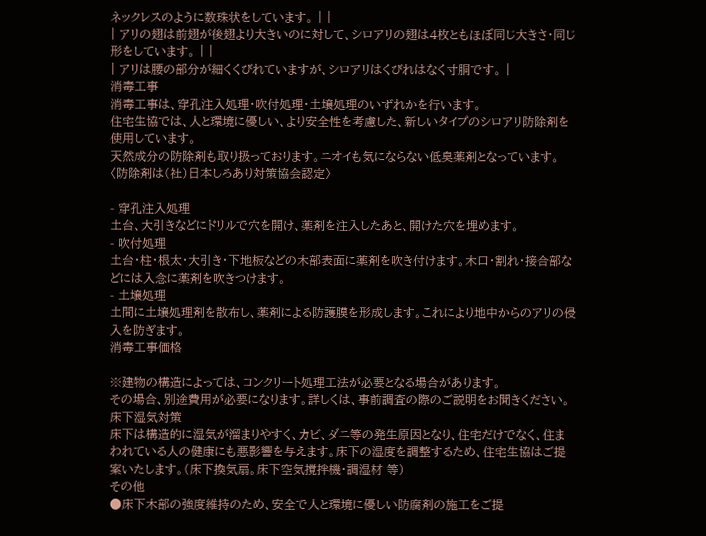ネックレスのように数珠状をしています。 | |
| アリの翅は前翅が後翅より大きいのに対して、シロアリの翅は4枚ともほぼ同じ大きさ・同じ形をしています。 | |
| アリは腰の部分が細くくびれていますが、シロアリはくびれはなく寸胴です。 |
消毒工事
消毒工事は、穿孔注入処理・吹付処理・土壌処理のいずれかを行います。
住宅生協では、人と環境に優しい、より安全性を考慮した、新しいタイプのシロアリ防除剤を使用しています。
天然成分の防除剤も取り扱っております。ニオイも気にならない低臭薬剤となっています。
〈防除剤は(社)日本しろあり対策協会認定〉

- 穿孔注入処理
土台、大引きなどにドリルで穴を開け、薬剤を注入したあと、開けた穴を埋めます。
- 吹付処理
土台・柱・根太・大引き・下地板などの木部表面に薬剤を吹き付けます。木口・割れ・接合部などには入念に薬剤を吹きつけます。
- 土壌処理
土間に土壌処理剤を散布し、薬剤による防護膜を形成します。これにより地中からのアリの侵入を防ぎます。
消毒工事価格

※建物の構造によっては、コンクリート処理工法が必要となる場合があります。
その場合、別途費用が必要になります。詳しくは、事前調査の際のご説明をお聞きください。
床下湿気対策
床下は構造的に湿気が溜まりやすく、カビ、ダニ等の発生原因となり、住宅だけでなく、住まわれている人の健康にも悪影響を与えます。床下の湿度を調整するため、住宅生協はご提案いたします。(床下換気扇。床下空気撹拌機・調湿材 等)
その他
●床下木部の強度維持のため、安全で人と環境に優しい防腐剤の施工をご提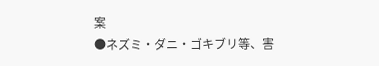案
●ネズミ・ダニ・ゴキブリ等、害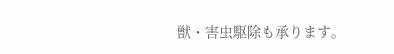獣・害虫駆除も承ります。